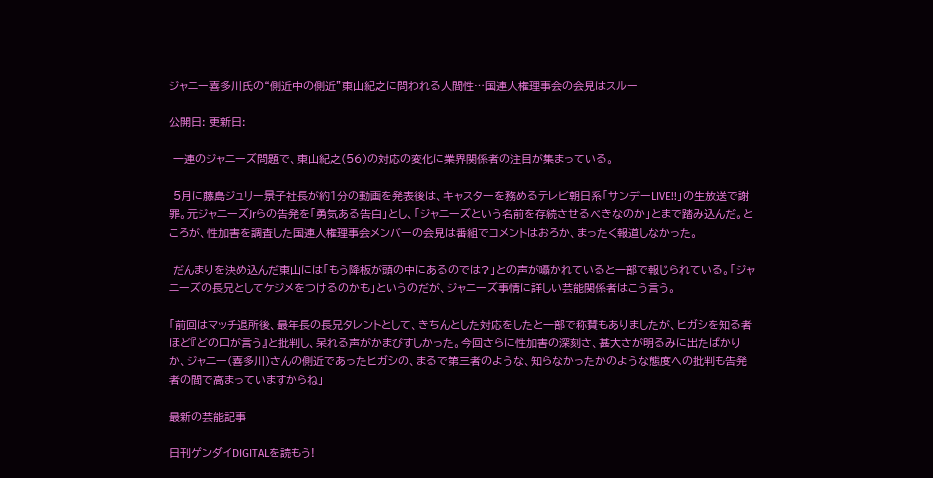ジャニー喜多川氏の“側近中の側近”東山紀之に問われる人間性…国連人権理事会の会見はスルー

公開日: 更新日:

 一連のジャニーズ問題で、東山紀之(56)の対応の変化に業界関係者の注目が集まっている。

 5月に藤島ジュリー景子社長が約1分の動画を発表後は、キャスターを務めるテレビ朝日系「サンデーLIVE!!」の生放送で謝罪。元ジャニーズJrらの告発を「勇気ある告白」とし、「ジャニーズという名前を存続させるべきなのか」とまで踏み込んだ。ところが、性加害を調査した国連人権理事会メンバーの会見は番組でコメントはおろか、まったく報道しなかった。

 だんまりを決め込んだ東山には「もう降板が頭の中にあるのでは?」との声が囁かれていると一部で報じられている。「ジャニーズの長兄としてケジメをつけるのかも」というのだが、ジャニーズ事情に詳しい芸能関係者はこう言う。

「前回はマッチ退所後、最年長の長兄タレントとして、きちんとした対応をしたと一部で称賛もありましたが、ヒガシを知る者ほど『どの口が言う』と批判し、呆れる声がかまびすしかった。今回さらに性加害の深刻さ、甚大さが明るみに出たばかりか、ジャニー(喜多川)さんの側近であったヒガシの、まるで第三者のような、知らなかったかのような態度への批判も告発者の間で高まっていますからね」

最新の芸能記事

日刊ゲンダイDIGITALを読もう!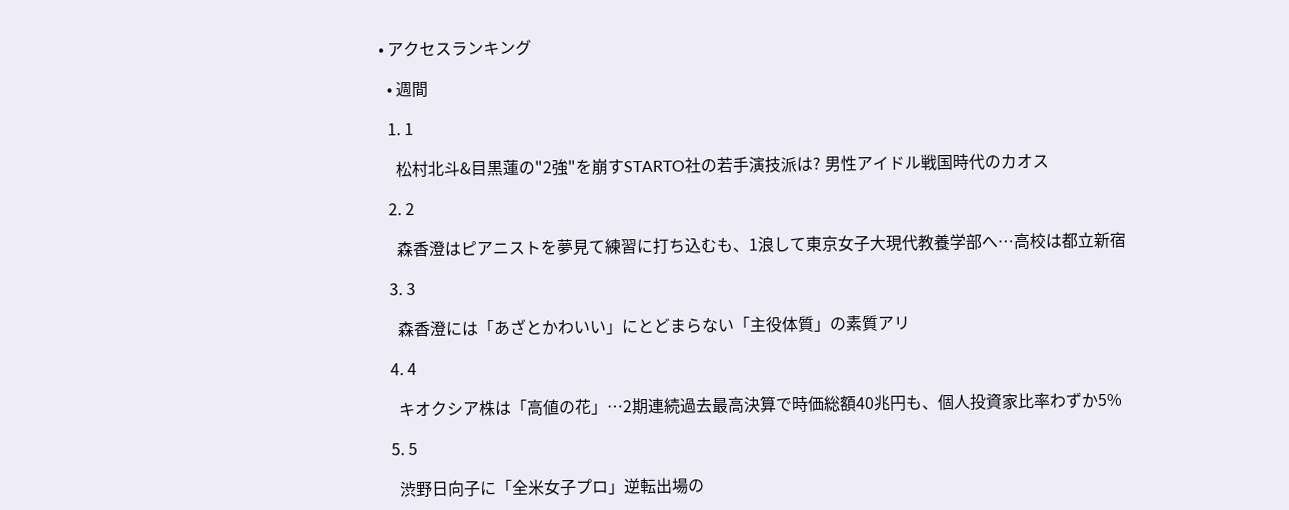• アクセスランキング

  • 週間

  1. 1

    松村北斗&目黒蓮の"2強"を崩すSTARTO社の若手演技派は? 男性アイドル戦国時代のカオス

  2. 2

    森香澄はピアニストを夢見て練習に打ち込むも、1浪して東京女子大現代教養学部へ…高校は都立新宿

  3. 3

    森香澄には「あざとかわいい」にとどまらない「主役体質」の素質アリ

  4. 4

    キオクシア株は「高値の花」…2期連続過去最高決算で時価総額40兆円も、個人投資家比率わずか5%

  5. 5

    渋野日向子に「全米女子プロ」逆転出場の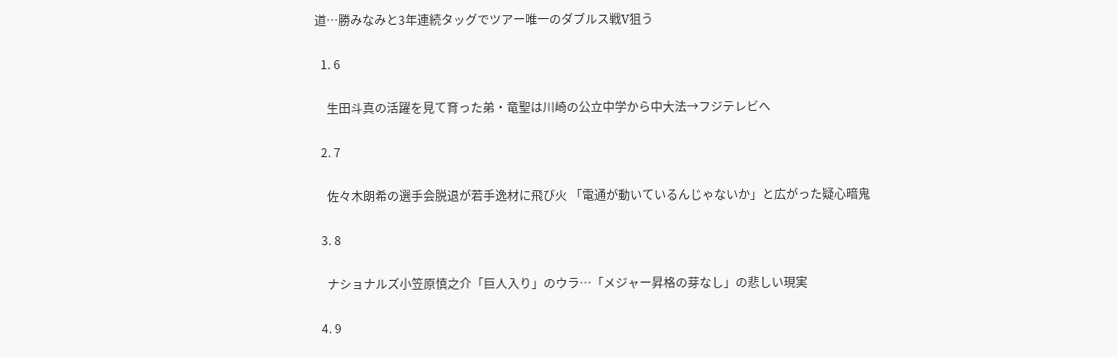道…勝みなみと3年連続タッグでツアー唯一のダブルス戦V狙う

  1. 6

    生田斗真の活躍を見て育った弟・竜聖は川崎の公立中学から中大法→フジテレビへ

  2. 7

    佐々木朗希の選手会脱退が若手逸材に飛び火 「電通が動いているんじゃないか」と広がった疑心暗鬼

  3. 8

    ナショナルズ小笠原慎之介「巨人入り」のウラ…「メジャー昇格の芽なし」の悲しい現実

  4. 9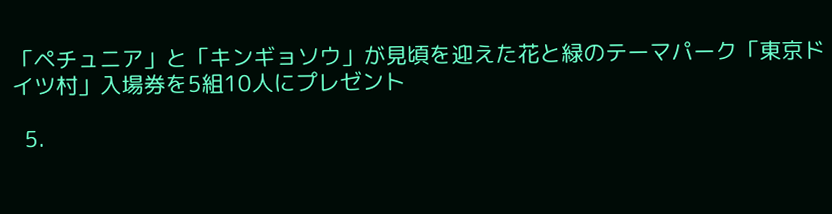「ペチュニア」と「キンギョソウ」が見頃を迎えた花と緑のテーマパーク「東京ドイツ村」入場券を5組10人にプレゼント

  5.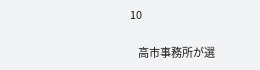10

    高市事務所が選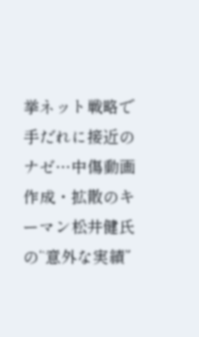挙ネット戦略で手だれに接近のナゼ…中傷動画作成・拡散のキーマン松井健氏の“意外な実績”